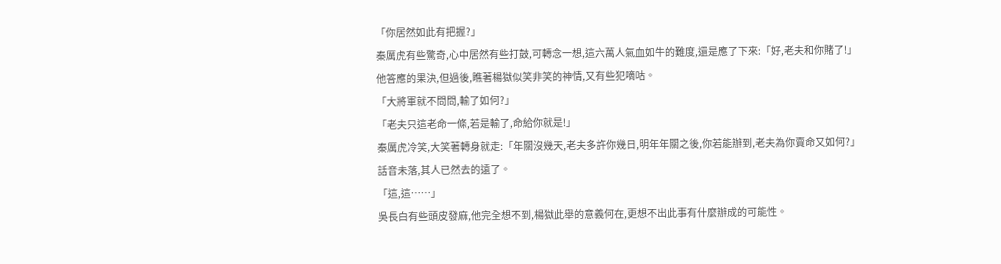「你居然如此有把握?」
秦厲虎有些驚奇,心中居然有些打鼓,可轉念一想,這六萬人氣血如牛的難度,還是應了下來:「好,老夫和你賭了!」
他答應的果決,但過後,瞧著楊獄似笑非笑的神情,又有些犯嘀咕。
「大將軍就不問問,輸了如何?」
「老夫只這老命一條,若是輸了,命給你就是!」
秦厲虎冷笑,大笑著轉身就走:「年關沒幾天,老夫多許你幾日,明年年關之後,你若能辦到,老夫為你賣命又如何?」
話音未落,其人已然去的遠了。
「這,這……」
吳長白有些頭皮發麻,他完全想不到,楊獄此舉的意義何在,更想不出此事有什麼辦成的可能性。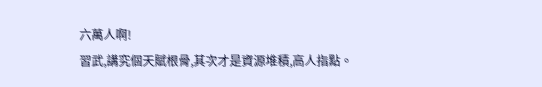六萬人啊!
習武,講究個天賦根骨,其次才是資源堆積,高人指點。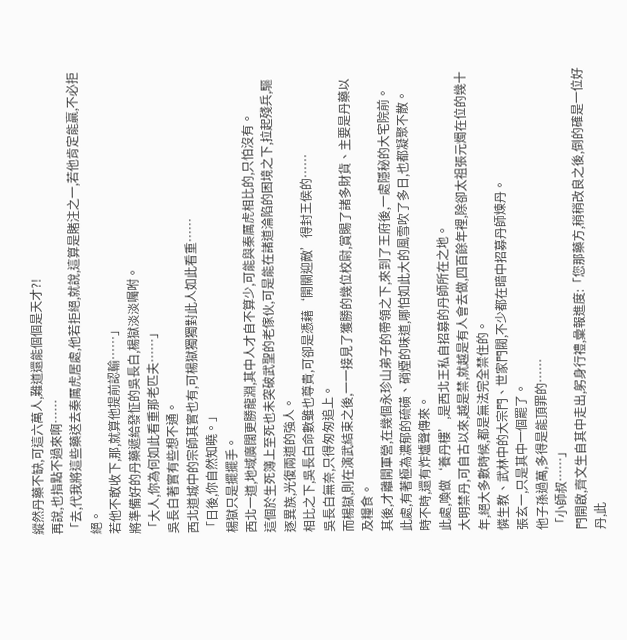縱然丹藥不缺,可這六萬人,難道還能個個是天才?!
再說,也指點不過來啊……
「去,代我將這些藥送去秦厲虎居處,他若拒絕,就說,這算是賭注之一,若他肯定能贏,不必拒絕。
若他不敢收下,那,就算他提前認輸……」
將準備好的丹藥遞給發怔的吳長白,楊獄淡淡囑咐。
「大人,你為何如此看重那老匹夫……」
吳長白著實有些想不通。
西北道城中的宗師其實也有,可楊獄獨獨對此人如此看重……
「日後,你自然知曉。」
楊獄只是擺擺手。
西北一道,地域廣闊更勝龍淵,其中人才自不算少,可能與秦厲虎相比的,只怕沒有。
這個於生死簿上至死也未突破武聖的老傢伙,可是能在諸道淪陷的困境之下,拉起殘兵,驅逐異族,光復兩道的強人。
相比之下,吳長白命數雖也尊貴,可卻是憑藉‘開關迎敵’得封王侯的……
吳長白無奈,只得匆匆追上。
而楊獄,則在演武結束之後,一一接見了獲勝的幾位校尉,賞賜了諸多財貨、主要是丹藥以及糧食。
其後,才離開軍營,在幾個永珍山弟子的帶領之下,來到了王府後,一處隱秘的大宅院前。
此處,有著極為濃郁的硫磺、硝煙的味道,哪怕如此大的風雪吹了多日,也都凝聚不散。
時不時,還有炸爐聲傳來。
此處,喚做‘養丹樓’,是西北王私自招募的丹師所在之地。
大明禁丹,可自古以來,越是禁,就越是有人會去做,四百餘年裡,除卻太祖張元燭在位的幾十年,絕大多數時候,都是無法完全禁住的。
憐生教、武林中的大宗門、世家門閥,不少都在暗中招募丹師煉丹。
張玄一,只是其中一個罷了。
他子孫過萬,多得是能頂罪的……
「小師叔……」
門開啟,齊文生自其中走出,躬身行禮,彙報進度:「您那藥方,稍稍改良之後,倒的確是一位好丹,此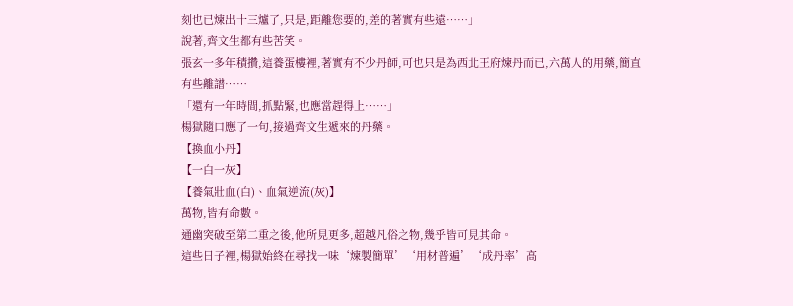刻也已煉出十三爐了,只是,距離您要的,差的著實有些遠……」
說著,齊文生都有些苦笑。
張玄一多年積攢,這養蛋樓裡,著實有不少丹師,可也只是為西北王府煉丹而已,六萬人的用藥,簡直有些離譜……
「還有一年時間,抓點緊,也應當趕得上……」
楊獄隨口應了一句,接過齊文生遞來的丹藥。
【換血小丹】
【一白一灰】
【養氣壯血(白)、血氣逆流(灰)】
萬物,皆有命數。
通幽突破至第二重之後,他所見更多,超越凡俗之物,幾乎皆可見其命。
這些日子裡,楊獄始終在尋找一味‘煉製簡單’‘用材普遍’‘成丹率’高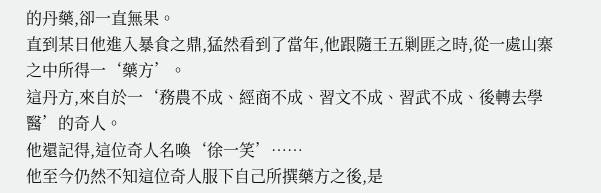的丹藥,卻一直無果。
直到某日他進入暴食之鼎,猛然看到了當年,他跟隨王五剿匪之時,從一處山寨之中所得一‘藥方’。
這丹方,來自於一‘務農不成、經商不成、習文不成、習武不成、後轉去學醫’的奇人。
他還記得,這位奇人名喚‘徐一笑’……
他至今仍然不知這位奇人服下自己所撰藥方之後,是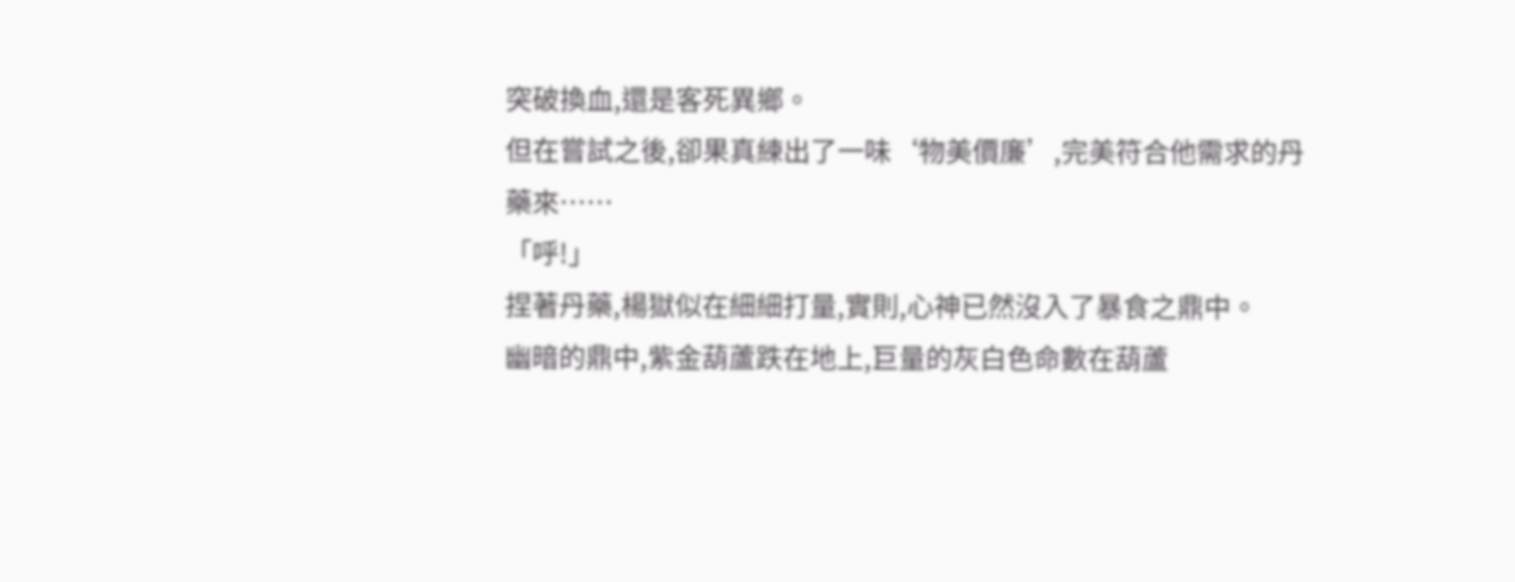突破換血,還是客死異鄉。
但在嘗試之後,卻果真練出了一味‘物美價廉’,完美符合他需求的丹藥來……
「呼!」
捏著丹藥,楊獄似在細細打量,實則,心神已然沒入了暴食之鼎中。
幽暗的鼎中,紫金葫蘆跌在地上,巨量的灰白色命數在葫蘆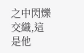之中閃爍交織,這是他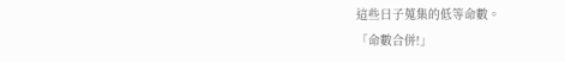這些日子蒐集的低等命數。
「命數合併!」